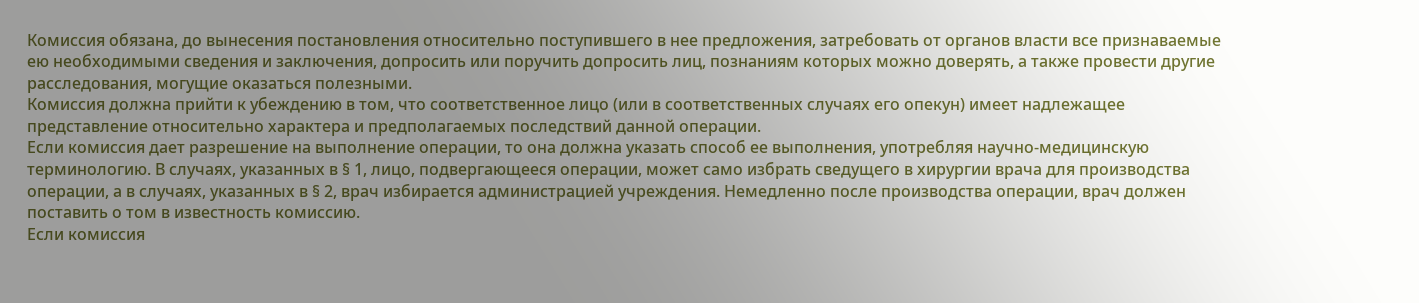Комиссия обязана, до вынесения постановления относительно поступившего в нее предложения, затребовать от органов власти все признаваемые ею необходимыми сведения и заключения, допросить или поручить допросить лиц, познаниям которых можно доверять, а также провести другие расследования, могущие оказаться полезными.
Комиссия должна прийти к убеждению в том, что соответственное лицо (или в соответственных случаях его опекун) имеет надлежащее представление относительно характера и предполагаемых последствий данной операции.
Если комиссия дает разрешение на выполнение операции, то она должна указать способ ее выполнения, употребляя научно-медицинскую терминологию. В случаях, указанных в § 1, лицо, подвергающееся операции, может само избрать сведущего в хирургии врача для производства операции, а в случаях, указанных в § 2, врач избирается администрацией учреждения. Немедленно после производства операции, врач должен поставить о том в известность комиссию.
Если комиссия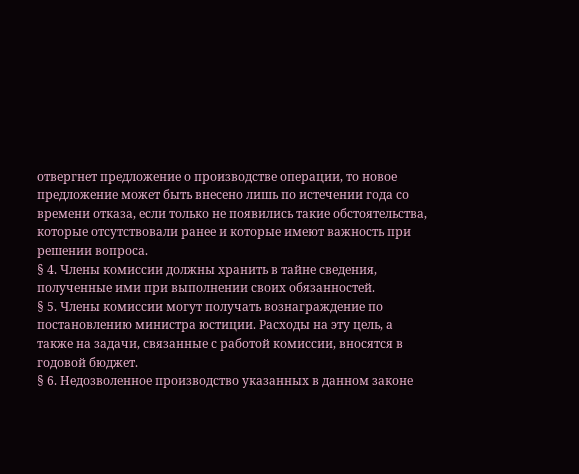отвергнет предложение о производстве операции, то новое предложение может быть внесено лишь по истечении года со времени отказа, если только не появились такие обстоятельства, которые отсутствовали ранее и которые имеют важность при решении вопроса.
§ 4. Члены комиссии должны хранить в тайне сведения, полученные ими при выполнении своих обязанностей.
§ 5. Члены комиссии могут получать вознаграждение по постановлению министра юстиции. Расходы на эту цель, а также на задачи, связанные с работой комиссии, вносятся в годовой бюджет.
§ 6. Недозволенное производство указанных в данном законе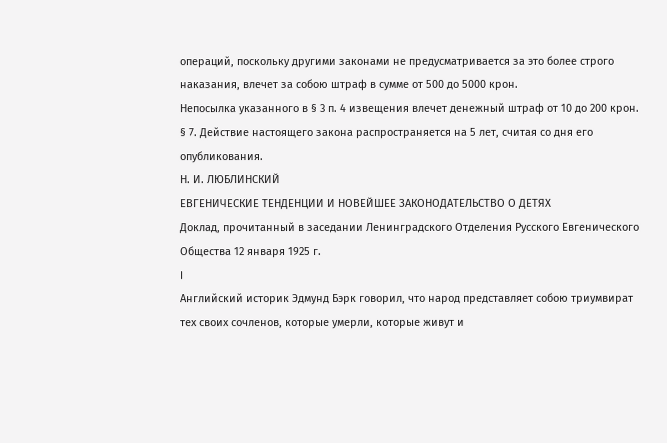операций, поскольку другими законами не предусматривается за это более строго наказания, влечет за собою штраф в сумме от 500 до 5000 крон.
Непосылка указанного в § 3 п. 4 извещения влечет денежный штраф от 10 до 200 крон.
§ 7. Действие настоящего закона распространяется на 5 лет, считая со дня его опубликования.
Н. И. ЛЮБЛИНСКИЙ
ЕВГЕНИЧЕСКИЕ ТЕНДЕНЦИИ И НОВЕЙШЕЕ ЗАКОНОДАТЕЛЬСТВО О ДЕТЯХ
Доклад, прочитанный в заседании Ленинградского Отделения Русского Евгенического Общества 12 января 1925 г.
I
Английский историк Эдмунд Бэрк говорил, что народ представляет собою триумвират тех своих сочленов, которые умерли, которые живут и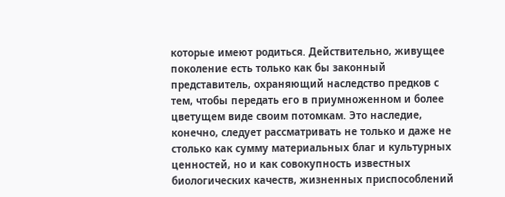которые имеют родиться. Действительно, живущее поколение есть только как бы законный представитель, охраняющий наследство предков с тем, чтобы передать его в приумноженном и более цветущем виде своим потомкам. Это наследие, конечно, следует рассматривать не только и даже не столько как сумму материальных благ и культурных ценностей, но и как совокупность известных биологических качеств, жизненных приспособлений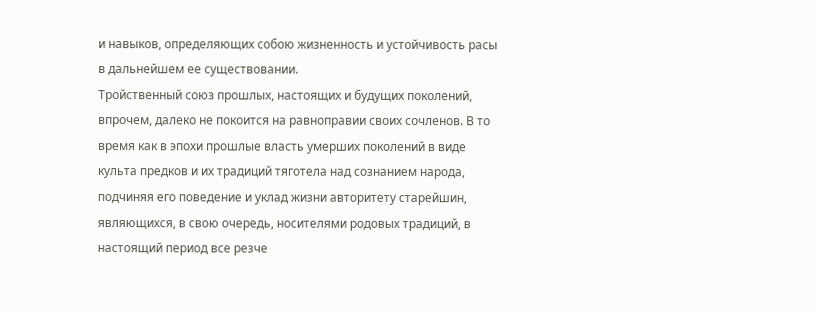и навыков, определяющих собою жизненность и устойчивость расы в дальнейшем ее существовании.
Тройственный союз прошлых, настоящих и будущих поколений, впрочем, далеко не покоится на равноправии своих сочленов. В то время как в эпохи прошлые власть умерших поколений в виде культа предков и их традиций тяготела над сознанием народа, подчиняя его поведение и уклад жизни авторитету старейшин, являющихся, в свою очередь, носителями родовых традиций, в настоящий период все резче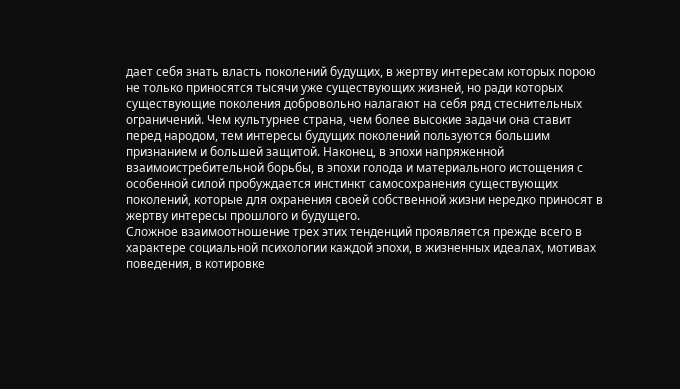дает себя знать власть поколений будущих, в жертву интересам которых порою не только приносятся тысячи уже существующих жизней, но ради которых существующие поколения добровольно налагают на себя ряд стеснительных ограничений. Чем культурнее страна, чем более высокие задачи она ставит перед народом, тем интересы будущих поколений пользуются большим признанием и большей защитой. Наконец, в эпохи напряженной взаимоистребительной борьбы, в эпохи голода и материального истощения с особенной силой пробуждается инстинкт самосохранения существующих поколений, которые для охранения своей собственной жизни нередко приносят в жертву интересы прошлого и будущего.
Сложное взаимоотношение трех этих тенденций проявляется прежде всего в характере социальной психологии каждой эпохи, в жизненных идеалах, мотивах поведения, в котировке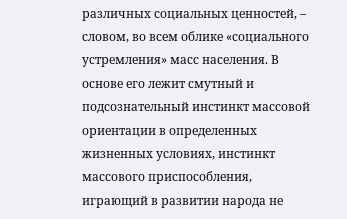различных социальных ценностей, – словом, во всем облике «социального устремления» масс населения. В основе его лежит смутный и подсознательный инстинкт массовой ориентации в определенных жизненных условиях, инстинкт массового приспособления, играющий в развитии народа не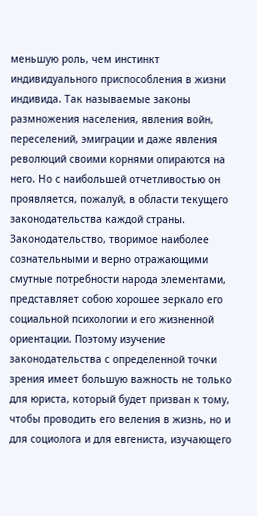меньшую роль, чем инстинкт индивидуального приспособления в жизни индивида. Так называемые законы размножения населения, явления войн, переселений, эмиграции и даже явления революций своими корнями опираются на него. Но с наибольшей отчетливостью он проявляется, пожалуй, в области текущего законодательства каждой страны. Законодательство, творимое наиболее сознательными и верно отражающими смутные потребности народа элементами, представляет собою хорошее зеркало его социальной психологии и его жизненной ориентации. Поэтому изучение законодательства с определенной точки зрения имеет большую важность не только для юриста, который будет призван к тому, чтобы проводить его веления в жизнь, но и для социолога и для евгениста, изучающего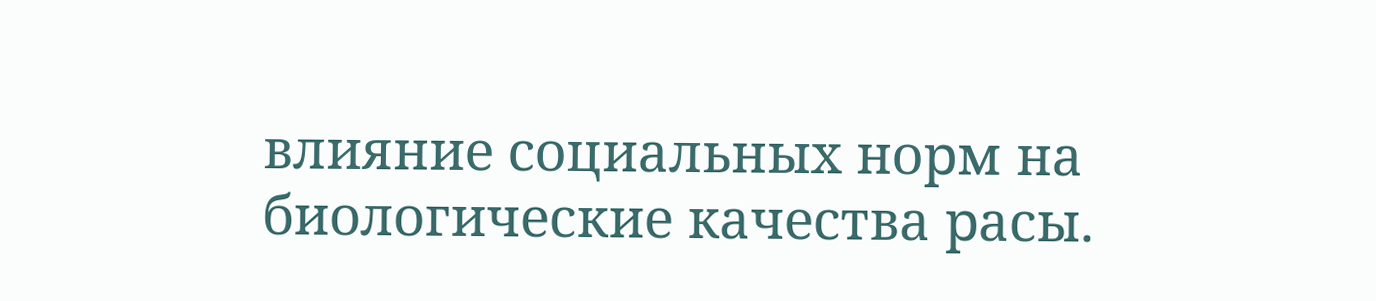влияние социальных норм на биологические качества расы.